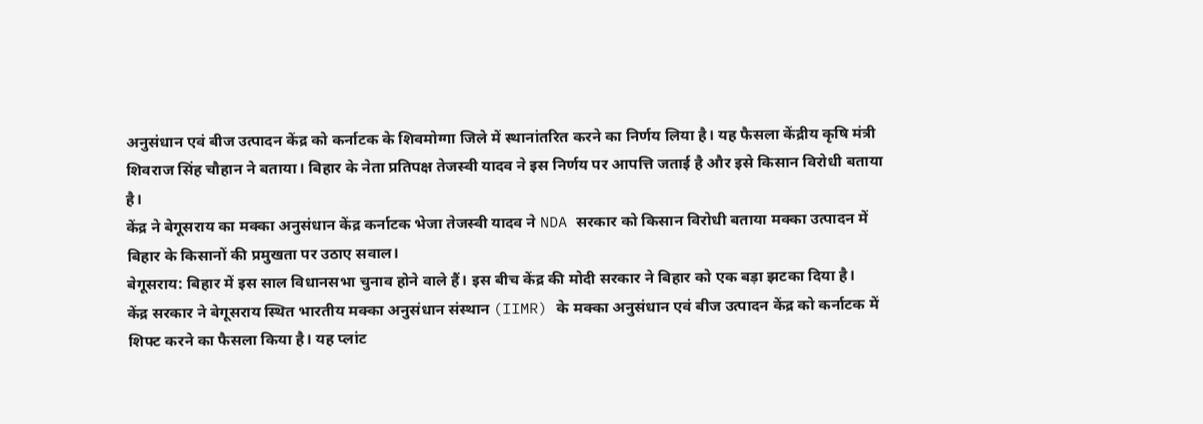अनुसंधान एवं बीज उत्पादन केंद्र को कर्नाटक के शिवमोग्गा जिले में स्थानांतरित करने का निर्णय लिया है। यह फैसला केंद्रीय कृषि मंत्री शिवराज सिंह चौहान ने बताया। बिहार के नेता प्रतिपक्ष तेजस्वी यादव ने इस निर्णय पर आपत्ति जताई है और इसे किसान विरोधी बताया है।
केंद्र ने बेगूसराय का मक्का अनुसंधान केंद्र कर्नाटक भेजा तेजस्वी यादव ने NDA सरकार को किसान विरोधी बताया मक्का उत्पादन में बिहार के किसानों की प्रमुखता पर उठाए सवाल।
बेगूसराय: बिहार में इस साल विधानसभा चुनाव होने वाले हैं। इस बीच केंद्र की मोदी सरकार ने बिहार को एक बड़ा झटका दिया है।
केंद्र सरकार ने बेगूसराय स्थित भारतीय मक्का अनुसंधान संस्थान (IIMR) के मक्का अनुसंधान एवं बीज उत्पादन केंद्र को कर्नाटक में शिफ्ट करने का फैसला किया है। यह प्लांट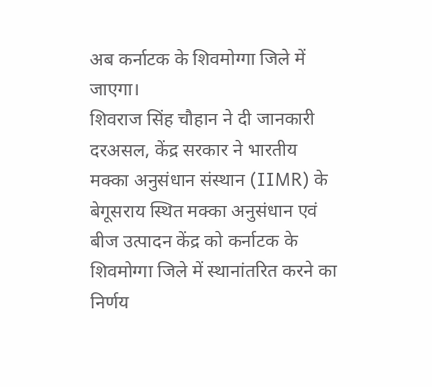अब कर्नाटक के शिवमोग्गा जिले में जाएगा।
शिवराज सिंह चौहान ने दी जानकारी दरअसल, केंद्र सरकार ने भारतीय मक्का अनुसंधान संस्थान (IIMR) के बेगूसराय स्थित मक्का अनुसंधान एवं बीज उत्पादन केंद्र को कर्नाटक के शिवमोग्गा जिले में स्थानांतरित करने का निर्णय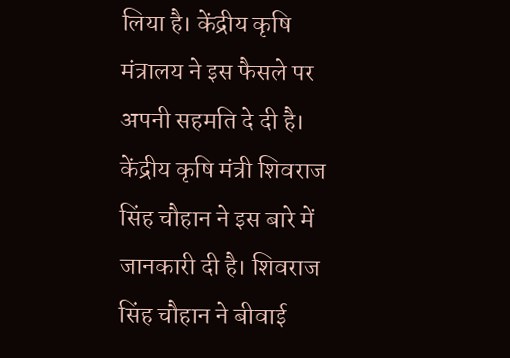लिया है। केंद्रीय कृषि मंत्रालय ने इस फैसले पर अपनी सहमति दे दी है। केंद्रीय कृषि मंत्री शिवराज सिंह चौहान ने इस बारे में जानकारी दी है। शिवराज सिंह चौहान ने बीवाई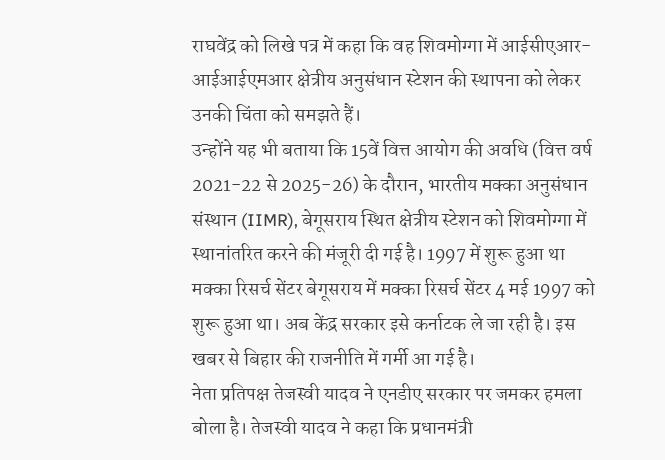राघवेंद्र को लिखे पत्र में कहा कि वह शिवमोग्गा में आईसीएआर-आईआईएमआर क्षेत्रीय अनुसंधान स्टेशन की स्थापना को लेकर उनकी चिंता को समझते हैं।
उन्होंने यह भी बताया कि 15वें वित्त आयोग की अवधि (वित्त वर्ष 2021-22 से 2025-26) के दौरान, भारतीय मक्का अनुसंधान संस्थान (IIMR), बेगूसराय स्थित क्षेत्रीय स्टेशन को शिवमोग्गा में स्थानांतरित करने की मंजूरी दी गई है। 1997 में शुरू हुआ था मक्का रिसर्च सेंटर बेगूसराय में मक्का रिसर्च सेंटर 4 मई 1997 को शुरू हुआ था। अब केंद्र सरकार इसे कर्नाटक ले जा रही है। इस खबर से बिहार की राजनीति में गर्मी आ गई है।
नेता प्रतिपक्ष तेजस्वी यादव ने एनडीए सरकार पर जमकर हमला बोला है। तेजस्वी यादव ने कहा कि प्रधानमंत्री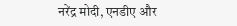नरेंद्र मोदी, एनडीए और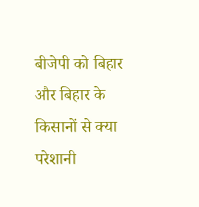बीजेपी को बिहार और बिहार के किसानों से क्या परेशानी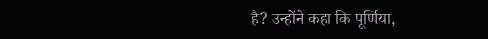है? उन्होंने कहा कि पूर्णिया,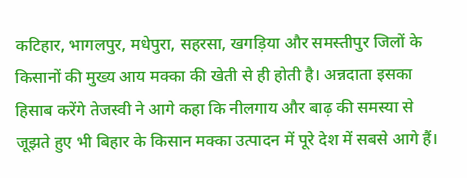कटिहार, भागलपुर, मधेपुरा, सहरसा, खगड़िया और समस्तीपुर जिलों के किसानों की मुख्य आय मक्का की खेती से ही होती है। अन्नदाता इसका हिसाब करेंगे तेजस्वी ने आगे कहा कि नीलगाय और बाढ़ की समस्या से जूझते हुए भी बिहार के किसान मक्का उत्पादन में पूरे देश में सबसे आगे हैं।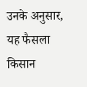उनके अनुसार, यह फैसला किसान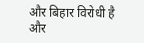और बिहार विरोधी है और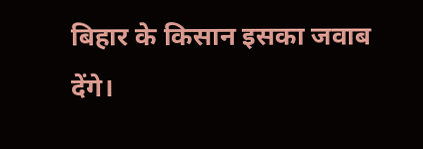बिहार के किसान इसका जवाब देंगे।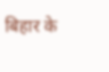बिहार के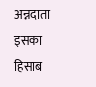अन्नदाता इसका हिसाब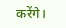करेंगे।